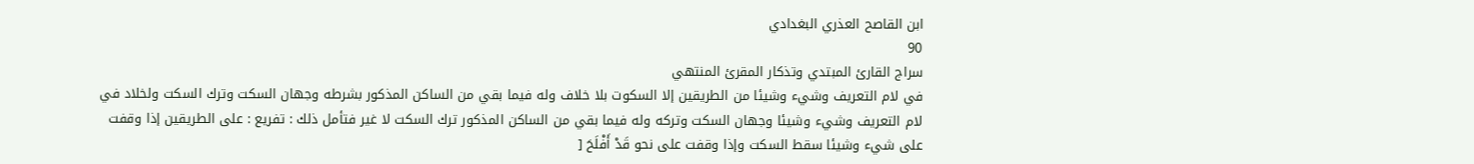ابن القاصح العذري البغدادي
90
سراج القارئ المبتدي وتذكار المقرئ المنتهي
في لام التعريف وشيء وشيئا من الطريقين إلا السكوت بلا خلاف وله فيما بقي من الساكن المذكور بشرطه وجهان السكت وترك السكت ولخلاد في لام التعريف وشيء وشيئا وجهان السكت وتركه وله فيما بقي من الساكن المذكور ترك السكت لا غير فتأمل ذلك : تفريع : على الطريقين إذا وقفت على شيء وشيئا سقط السكت وإذا وقفت على نحو قَدْ أَفْلَحَ [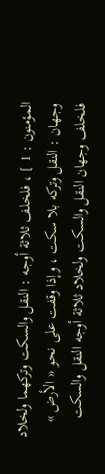المؤمنون : 1 ] ، فلخلف ثلاثة أوجه : النقل والسكت وتركهما ولخلاد وجهان : النقل وتركه بلا سكت ، وإذا وقفت على نحو « الأرض » فلخلف وجهان النقل والسكت ولخلاد ثلاثة أوجه النقل والسكت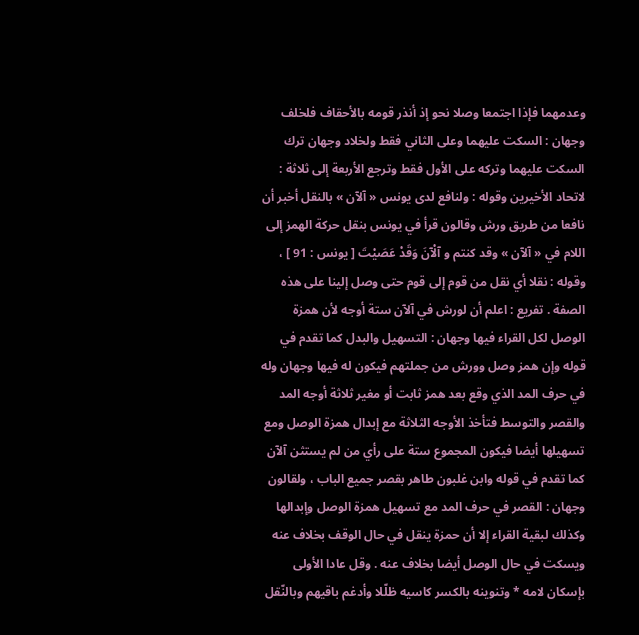وعدمهما فإذا اجتمعا وصلا نحو إذ أنذر قومه بالأحقاف فلخلف وجهان : السكت عليهما وعلى الثاني فقط ولخلاد وجهان ترك السكت عليهما وتركه على الأول فقط وترجع الأربعة إلى ثلاثة : لاتحاد الأخيرين وقوله : ولنافع لدى يونس « آلآن » بالنقل أخبر أن نافعا من طريق ورش وقالون قرأ في يونس بنقل حركة الهمز إلى اللام في « آلآن » وقد كنتم و آلْآنَ وَقَدْ عَصَيْتَ [ يونس : 91 ] ، وقوله : نقلا أي نقل من قوم إلى قوم حتى وصل إلينا على هذه الصفة . تفريع : اعلم أن لورش في آلآن ستة أوجه لأن همزة الوصل لكل القراء فيها وجهان : التسهيل والبدل كما تقدم في قوله وإن همز وصل وورش من جملتهم فيكون له فيها وجهان وله في حرف المد الذي وقع بعد همز ثابت أو مغير ثلاثة أوجه المد والقصر والتوسط فتأخذ الأوجه الثلاثة مع إبدال همزة الوصل ومع تسهيلها أيضا فيكون المجموع ستة على رأي من لم يستثن آلآن كما تقدم في قوله وابن غلبون طاهر بقصر جميع الباب ، ولقالون وجهان : القصر في حرف المد مع تسهيل همزة الوصل وإبدالها وكذلك لبقية القراء إلا أن حمزة ينقل في حال الوقف بخلاف عنه ويسكت في حال الوصل أيضا بخلاف عنه . وقل عادا الأولى بإسكان لامه * وتنوينه بالكسر كاسيه ظلّلا وأدغم باقيهم وبالنّقل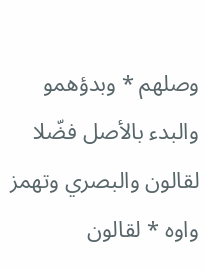وصلهم * وبدؤهمو والبدء بالأصل فضّلا لقالون والبصري وتهمز واوه * لقالون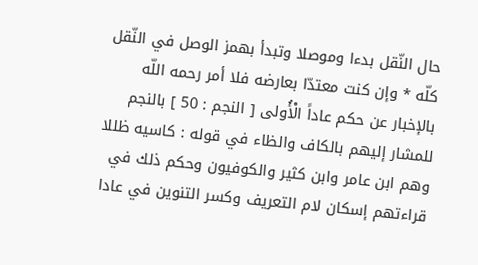حال النّقل بدءا وموصلا وتبدأ بهمز الوصل في النّقل كلّه * وإن كنت معتدّا بعارضه فلا أمر رحمه اللّه بالإخبار عن حكم عاداً الْأُولى [ النجم : 50 ] بالنجم للمشار إليهم بالكاف والظاء في قوله : كاسيه ظللا وهم ابن عامر وابن كثير والكوفيون وحكم ذلك في قراءتهم إسكان لام التعريف وكسر التنوين في عادا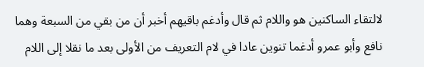لالتقاء الساكنين هو واللام ثم قال وأدغم باقيهم أخبر أن من بقي من السبعة وهما نافع وأبو عمرو أدغما تنوين عادا في لام التعريف من الأولى بعد ما نقلا إلى اللام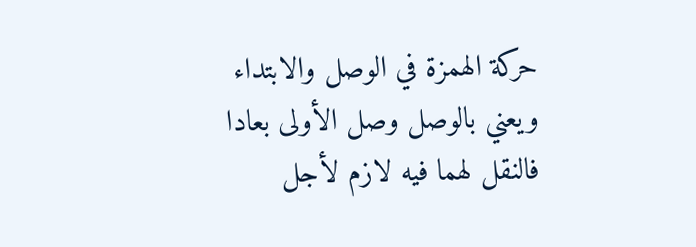حركة الهمزة في الوصل والابتداء ويعني بالوصل وصل الأولى بعادا فالنقل لهما فيه لازم لأجل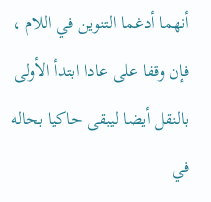أنهما أدغما التنوين في اللام ، فإن وقفا على عادا ابتدأ الأولى بالنقل أيضا ليبقى حاكيا بحاله في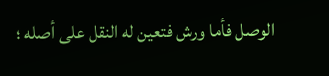الوصل فأما ورش فتعين له النقل على أصله ؛